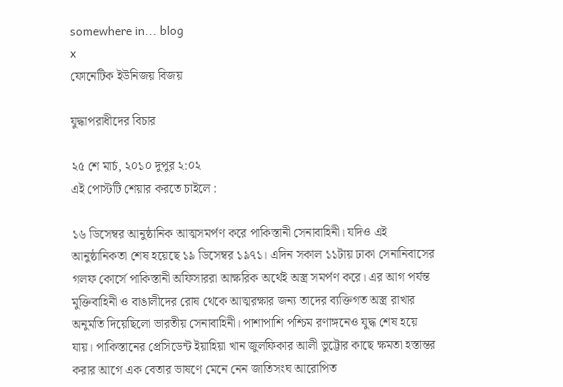somewhere in... blog
x
ফোনেটিক ইউনিজয় বিজয়

যুদ্ধাপরাধীদের বিচার

২৫ শে মার্চ, ২০১০ দুপুর ২:০২
এই পোস্টটি শেয়ার করতে চাইলে :

১৬ ডিসেম্বর আনুষ্ঠানিক আত্মসমর্পণ করে পাকিস্তানী সেনাবাহিনী। যদিও এই আনুষ্ঠানিকতা শেষ হয়েছে ১৯ ডিসেম্বর ১৯৭১। এদিন সকাল ১১টায় ঢাকা সেনানিবাসের গলফ কোর্সে পাকিস্তানী অফিসাররা আক্ষরিক অর্থেই অস্ত্র সমর্পণ করে। এর আগ পর্যন্ত মুক্তিবাহিনী ও বাঙালীদের রোষ থেকে আত্মরক্ষার জন্য তাদের ব্যক্তিগত অস্ত্র রাখার অনুমতি দিয়েছিলো ভারতীয় সেনাবাহিনী। পাশাপাশি পশ্চিম রণাঙ্গনেও যুদ্ধ শেষ হয়ে যায়। পাকিস্তানের প্রেসিডেন্ট ইয়াহিয়া খান জুলফিকার আলী ভুট্টোর কাছে ক্ষমতা হস্তান্তর করার আগে এক বেতার ভাষণে মেনে নেন জাতিসংঘ আরোপিত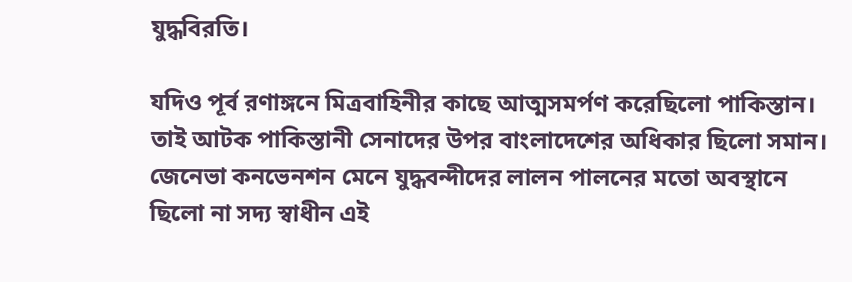যুদ্ধবিরতি।

যদিও পূর্ব রণাঙ্গনে মিত্রবাহিনীর কাছে আত্মসমর্পণ করেছিলো পাকিস্তান। তাই আটক পাকিস্তানী সেনাদের উপর বাংলাদেশের অধিকার ছিলো সমান। জেনেভা কনভেনশন মেনে যুদ্ধবন্দীদের লালন পালনের মতো অবস্থানে ছিলো না সদ্য স্বাধীন এই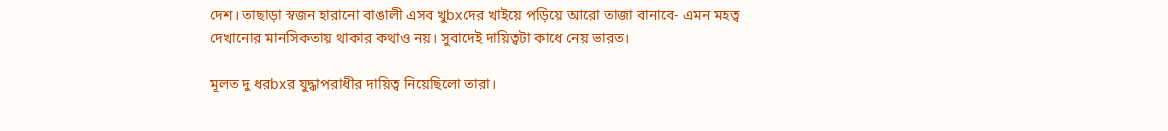দেশ। তাছাড়া স্বজন হারানো বাঙালী এসব খুbxদের খাইয়ে পড়িয়ে আরো তাজা বানাবে- এমন মহত্ব দেখানোর মানসিকতায় থাকার কথাও নয়। সুবাদেই দায়িত্বটা কাধে নেয় ভারত।

মূলত দু ধরbxর যুদ্ধাপরাধীর দায়িত্ব নিয়েছিলো তারা।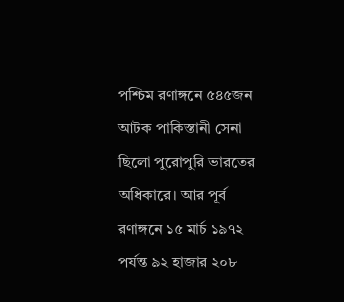পশ্চিম রণাঙ্গনে ৫৪৫জন আটক পাকিস্তানী সেনা ছিলো পুরোপুরি ভারতের অধিকারে। আর পূর্ব রণাঙ্গনে ১৫ মার্চ ১৯৭২ পর্যন্ত ৯২ হাজার ২০৮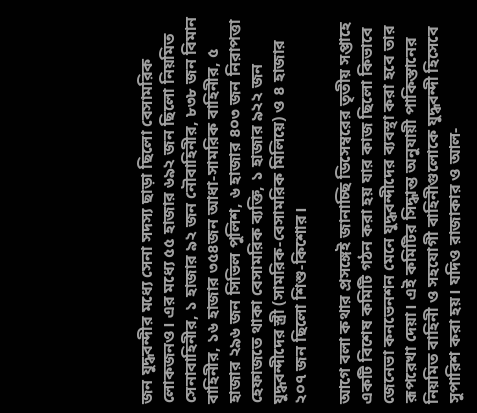জন যুদ্ধবন্দীর মধ্যে সেনা সদস্য ছাড়া ছিলো বেসামরিক লোকজনও। এর মধ্যে ৫৫ হাজার ৬৯২ জন ছিলো নিয়মিত সেনাবাহিনীর, ১ হাজার ৯২ জন নৌবাহিনীর, ৮৩৮ জন বিমান বাহিনীর, ১৬ হাজার ৩৫৪জন আধা-সামরিক বাহিনীর, ৫ হাজার ২৯৬ জন সিভিল পুলিশ, ৬ হাজার ৪০৩ জন নিরাপত্তা হেফাজতে থাকা বেসামরিক ব্যক্তি, ১ হাজার ৯২২ জন যুদ্ধবন্দীদের স্ত্রী (সামরিক-বেসামরিক মিলিয়ে) ও ৪ হাজার ২০৭ জন ছিলো শিশু-কিশোর।

আগে বলা কথার প্রসঙ্গেই জানাচ্ছি ডিসেম্বরের তৃতীয় সপ্তাহে একটি বিশেষ কমিটি গঠন করা হয় যার কাজ ছিলো কিভাবে জেনেভা কনভেনশন মেনে যুদ্ধবন্দীদের ব্যবস্থা করা হবে তার রূপরেখা দেয়া। এই কমিটির সিদ্ধান্ত অনুযায়ী পাকিস্তানের নিয়মিত বাহিনী ও সহযোগী বাহিনীগুলোকে যুদ্ধবন্দী হিসেবে সুপারিশ করা হয়। যদিও রাজাকার ও আল-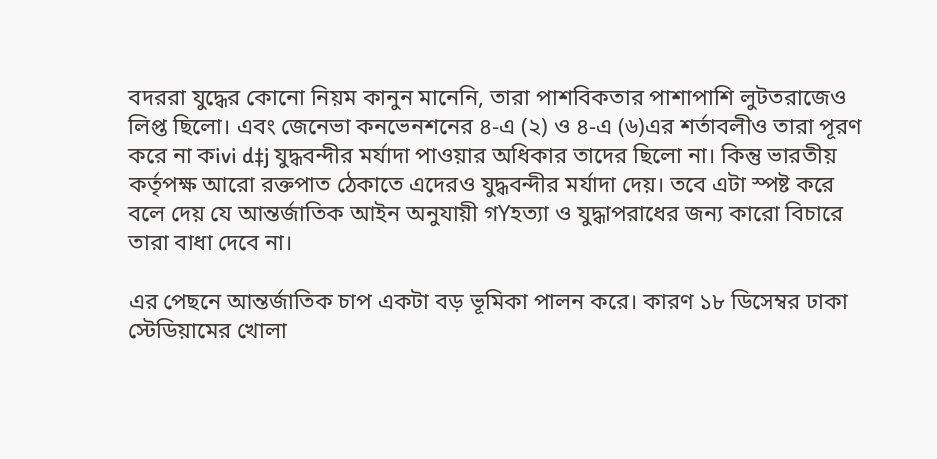বদররা যুদ্ধের কোনো নিয়ম কানুন মানেনি, তারা পাশবিকতার পাশাপাশি লুটতরাজেও লিপ্ত ছিলো। এবং জেনেভা কনভেনশনের ৪-এ (২) ও ৪-এ (৬)এর শর্তাবলীও তারা পূরণ করে না কivi d‡j যুদ্ধবন্দীর মর্যাদা পাওয়ার অধিকার তাদের ছিলো না। কিন্তু ভারতীয় কর্তৃপক্ষ আরো রক্তপাত ঠেকাতে এদেরও যুদ্ধবন্দীর মর্যাদা দেয়। তবে এটা স্পষ্ট করে বলে দেয় যে আন্তর্জাতিক আইন অনুযায়ী গYহত্যা ও যুদ্ধাপরাধের জন্য কারো বিচারে তারা বাধা দেবে না।

এর পেছনে আন্তর্জাতিক চাপ একটা বড় ভূমিকা পালন করে। কারণ ১৮ ডিসেম্বর ঢাকা স্টেডিয়ামের খোলা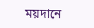ময়দানে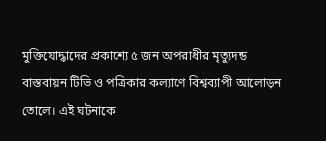মুক্তিযোদ্ধাদের প্রকাশ্যে ৫ জন অপরাধীর মৃত্যুদন্ড বাস্তবায়ন টিভি ও পত্রিকার কল্যাণে বিশ্বব্যাপী আলোড়ন তোলে। এই ঘটনাকে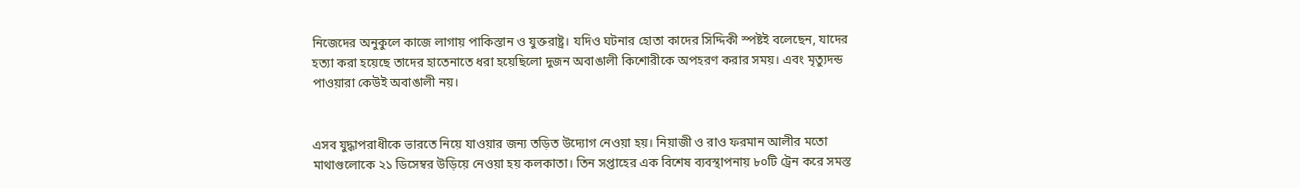নিজেদের অনুকুলে কাজে লাগায় পাকিস্তান ও যুক্তরাষ্ট্র। যদিও ঘটনার হোতা কাদের সিদ্দিকী স্পষ্টই বলেছেন, যাদের হত্যা করা হয়েছে তাদের হাতেনাতে ধরা হয়েছিলো দুজন অবাঙালী কিশোরীকে অপহরণ করার সময়। এবং মৃত্যুদন্ড পাওয়ারা কেউই অবাঙালী নয়।


এসব যুদ্ধাপরাধীকে ভারতে নিয়ে যাওয়ার জন্য তড়িত উদ্যোগ নেওয়া হয়। নিয়াজী ও রাও ফরমান আলীর মতো মাথাগুলোকে ২১ ডিসেম্বর উড়িয়ে নেওয়া হয় কলকাতা। তিন সপ্তাহের এক বিশেষ ব্যবস্থাপনায় ৮০টি ট্রেন করে সমস্ত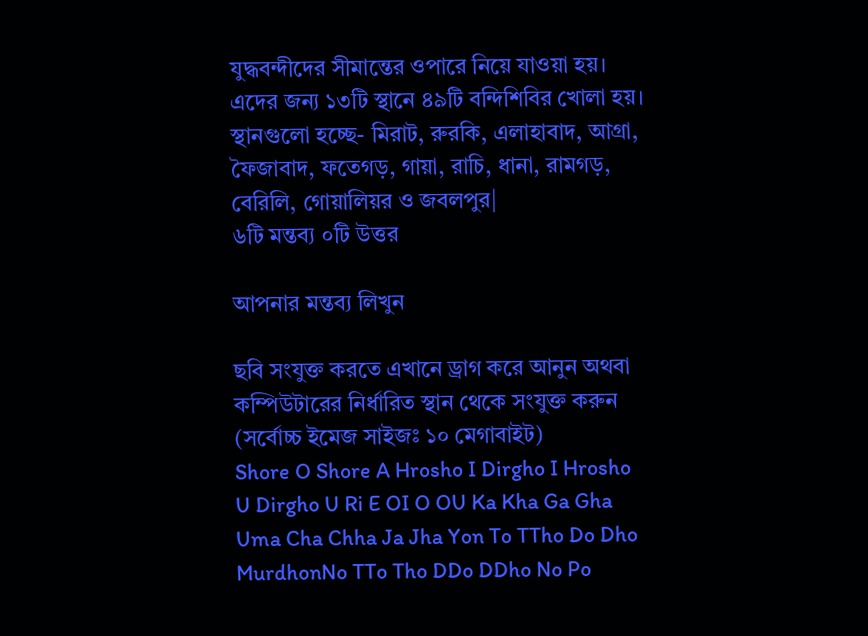যুদ্ধবন্দীদের সীমান্তের ওপারে নিয়ে যাওয়া হয়। এদের জন্য ১৩টি স্থানে ৪৯টি বন্দিশিবির খোলা হয়। স্থানগুলো হচ্ছে- মিরাট, রুরকি, এলাহাবাদ, আগ্রা, ফৈজাবাদ, ফতেগড়, গায়া, রাচি, ধানা, রামগড়, বেরিলি, গোয়ালিয়র ও জবলপুর|
৬টি মন্তব্য ০টি উত্তর

আপনার মন্তব্য লিখুন

ছবি সংযুক্ত করতে এখানে ড্রাগ করে আনুন অথবা কম্পিউটারের নির্ধারিত স্থান থেকে সংযুক্ত করুন (সর্বোচ্চ ইমেজ সাইজঃ ১০ মেগাবাইট)
Shore O Shore A Hrosho I Dirgho I Hrosho U Dirgho U Ri E OI O OU Ka Kha Ga Gha Uma Cha Chha Ja Jha Yon To TTho Do Dho MurdhonNo TTo Tho DDo DDho No Po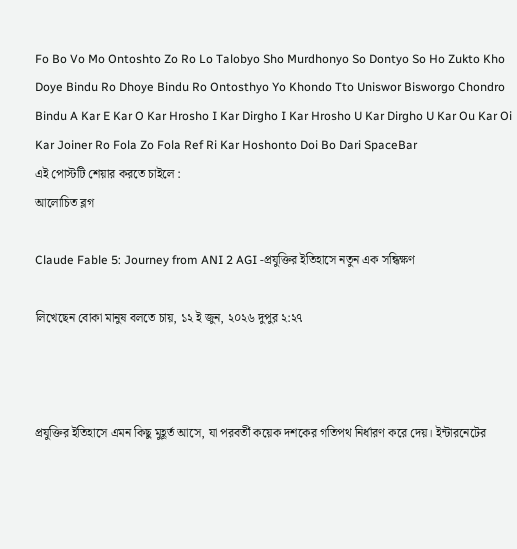Fo Bo Vo Mo Ontoshto Zo Ro Lo Talobyo Sho Murdhonyo So Dontyo So Ho Zukto Kho Doye Bindu Ro Dhoye Bindu Ro Ontosthyo Yo Khondo Tto Uniswor Bisworgo Chondro Bindu A Kar E Kar O Kar Hrosho I Kar Dirgho I Kar Hrosho U Kar Dirgho U Kar Ou Kar Oi Kar Joiner Ro Fola Zo Fola Ref Ri Kar Hoshonto Doi Bo Dari SpaceBar
এই পোস্টটি শেয়ার করতে চাইলে :
আলোচিত ব্লগ

Claude Fable 5: Journey from ANI 2 AGI -প্রযুক্তির ইতিহাসে নতুন এক সন্ধিক্ষণ

লিখেছেন বোকা মানুষ বলতে চায়, ১২ ই জুন, ২০২৬ দুপুর ২:২৭



প্রযুক্তির ইতিহাসে এমন কিছু মুহূর্ত আসে, যা পরবর্তী কয়েক দশকের গতিপথ নির্ধারণ করে দেয়। ইন্টারনেটের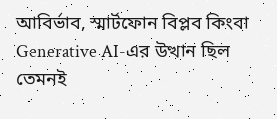আবির্ভাব, স্মার্টফোন বিপ্লব কিংবা Generative AI-এর উত্থান ছিল তেমনই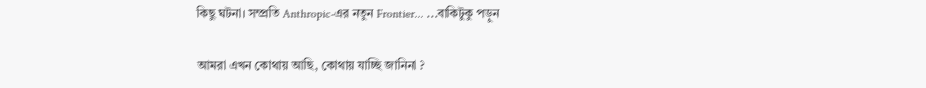কিছু ঘটনা। সম্প্রতি Anthropic-এর নতুন Frontier... ...বাকিটুকু পড়ুন

আমরা এখন কোথায় আছি, কোথায় যাচ্ছি জানিনা ?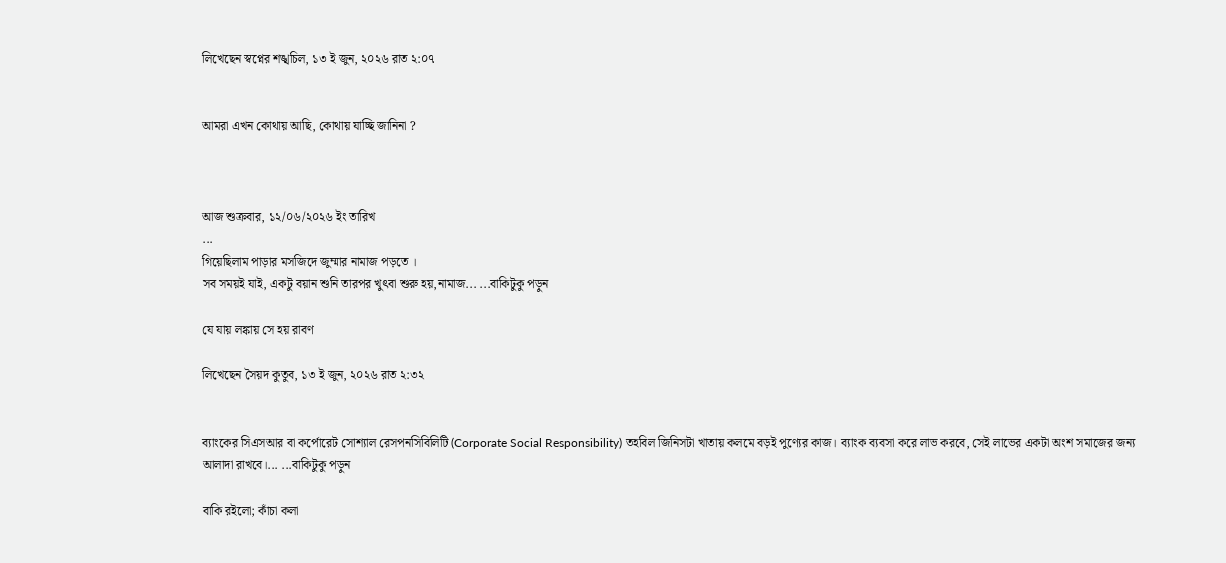লিখেছেন স্বপ্নের শঙ্খচিল, ১৩ ই জুন, ২০২৬ রাত ২:০৭


আমরা এখন কোথায় আছি, কোথায় যাচ্ছি জানিনা ?



আজ শুক্রবার, ১২/০৬/২০২৬ ইং তারিখ
...
গিয়েছিলাম পাড়ার মসজিদে জুম্মার নামাজ পড়তে ।
সব সময়ই যাই, একটু বয়ান শুনি তারপর খুৎবা শুরু হয়,নামাজ... ...বাকিটুকু পড়ুন

যে যায় লঙ্কায় সে হয় রাবণ

লিখেছেন সৈয়দ কুতুব, ১৩ ই জুন, ২০২৬ রাত ২:৩২


ব্যাংকের সিএসআর বা কর্পোরেট সোশ্যাল রেসপনসিবিলিটি (Corporate Social Responsibility) তহবিল জিনিসটা খাতায় কলমে বড়ই পুণ্যের কাজ। ব্যাংক ব্যবসা করে লাভ করবে, সেই লাভের একটা অংশ সমাজের জন্য আলাদা রাখবে।... ...বাকিটুকু পড়ুন

বাকি রইলো; কাঁচা কলা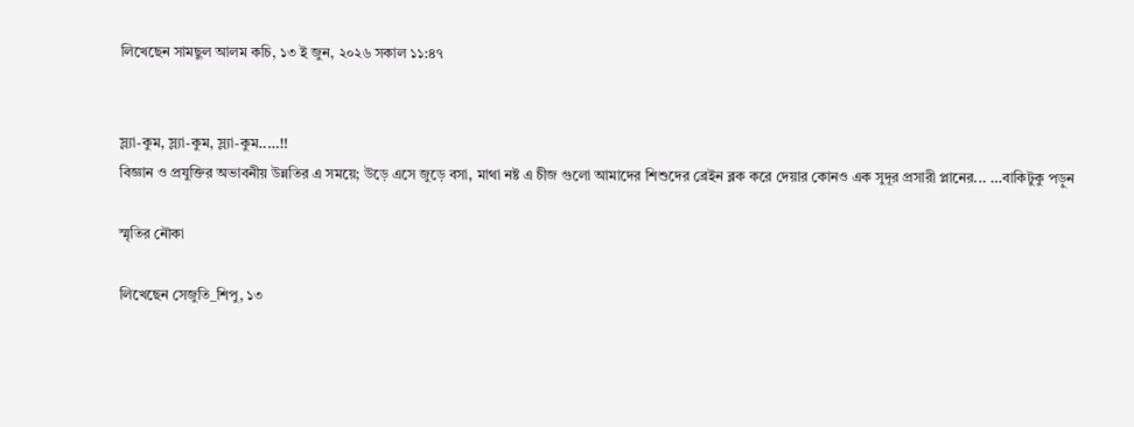লিখেছেন সামছুল আলম কচি, ১৩ ই জুন, ২০২৬ সকাল ১১:৪৭


স্ল্যা-কুম, স্ল্যা-কুম, স্ল্যা-কুম.....!!
বিজ্ঞান ও প্রযুক্তির অভাবনীয় উন্নতির এ সময়ে; উড়ে এসে জুড়ে বসা, মাথা নষ্ট এ চীজ গুলো আমাদের শিশুদের ব্রেইন ব্লক করে দেয়ার কোনও এক সুদূর প্রসারী প্লানের... ...বাকিটুকু পড়ুন

স্মৃতির নৌকা

লিখেছেন সেজুতি_শিপু, ১৩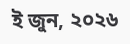ই জুন, ২০২৬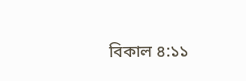বিকাল ৪:১১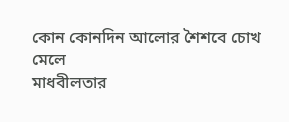কোন কোনদিন আলোর শৈশবে চোখ মেলে
মাধবীলতার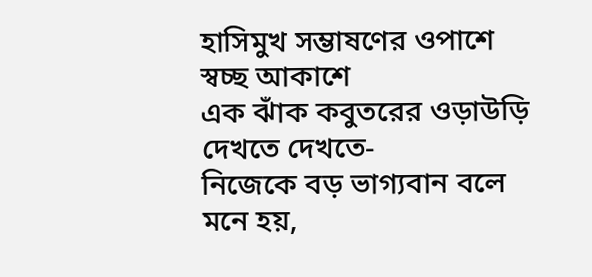হাসিমুখ সম্ভাষণের ওপাশে স্বচ্ছ আকাশে
এক ঝাঁক কবুতরের ওড়াউড়ি দেখতে দেখতে-
নিজেকে বড় ভাগ্যবান বলে মনে হয়,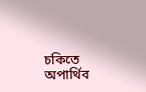চকিতে অপার্থিব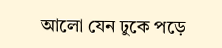আলো যেন ঢুকে পড়ে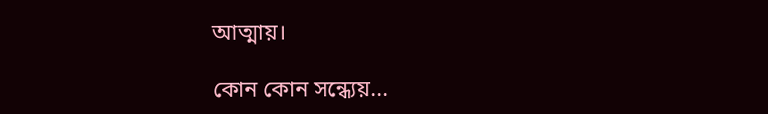আত্মায়।

কোন কোন সন্ধ‍্যেয়...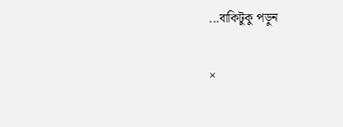...বাকিটুকু পড়ুন

×